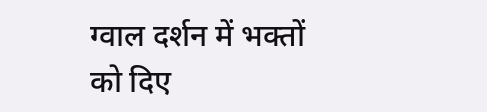ग्वाल दर्शन में भक्तों को दिए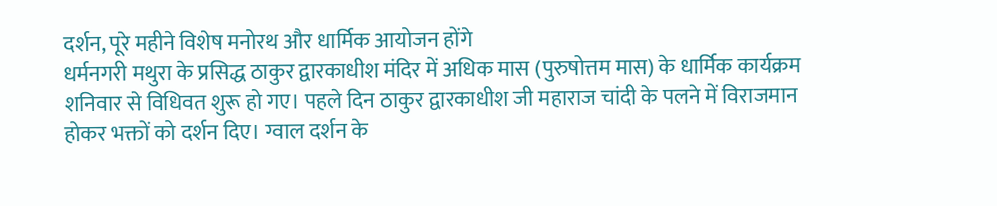दर्शन, पूरे महीने विशेष मनोरथ और धार्मिक आयोजन होंगे
धर्मनगरी मथुरा के प्रसिद्ध ठाकुर द्वारकाधीश मंदिर में अधिक मास (पुरुषोत्तम मास) के धार्मिक कार्यक्रम शनिवार से विधिवत शुरू हो गए। पहले दिन ठाकुर द्वारकाधीश जी महाराज चांदी के पलने में विराजमान होकर भक्तों को दर्शन दिए। ग्वाल दर्शन के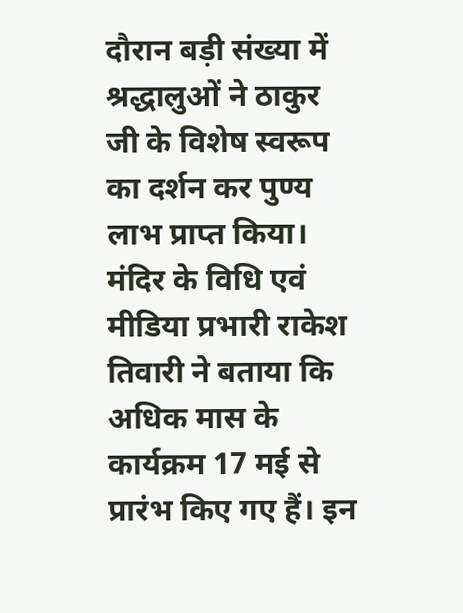दौरान बड़ी संख्या में श्रद्धालुओं ने ठाकुर जी के विशेष स्वरूप का दर्शन कर पुण्य लाभ प्राप्त किया।
मंदिर के विधि एवं मीडिया प्रभारी राकेश तिवारी ने बताया कि अधिक मास के कार्यक्रम 17 मई से प्रारंभ किए गए हैं। इन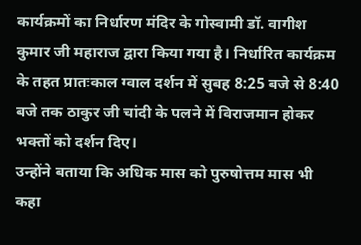कार्यक्रमों का निर्धारण मंदिर के गोस्वामी डॉ. वागीश कुमार जी महाराज द्वारा किया गया है। निर्धारित कार्यक्रम के तहत प्रातःकाल ग्वाल दर्शन में सुबह 8:25 बजे से 8:40 बजे तक ठाकुर जी चांदी के पलने में विराजमान होकर भक्तों को दर्शन दिए।
उन्होंने बताया कि अधिक मास को पुरुषोत्तम मास भी कहा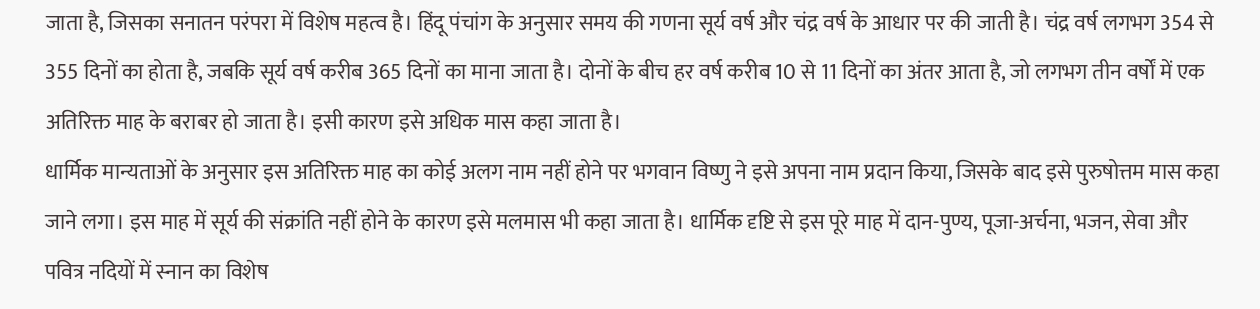जाता है, जिसका सनातन परंपरा में विशेष महत्व है। हिंदू पंचांग के अनुसार समय की गणना सूर्य वर्ष और चंद्र वर्ष के आधार पर की जाती है। चंद्र वर्ष लगभग 354 से 355 दिनों का होता है, जबकि सूर्य वर्ष करीब 365 दिनों का माना जाता है। दोनों के बीच हर वर्ष करीब 10 से 11 दिनों का अंतर आता है, जो लगभग तीन वर्षों में एक अतिरिक्त माह के बराबर हो जाता है। इसी कारण इसे अधिक मास कहा जाता है।
धार्मिक मान्यताओं के अनुसार इस अतिरिक्त माह का कोई अलग नाम नहीं होने पर भगवान विष्णु ने इसे अपना नाम प्रदान किया, जिसके बाद इसे पुरुषोत्तम मास कहा जाने लगा। इस माह में सूर्य की संक्रांति नहीं होने के कारण इसे मलमास भी कहा जाता है। धार्मिक दृष्टि से इस पूरे माह में दान-पुण्य, पूजा-अर्चना, भजन, सेवा और पवित्र नदियों में स्नान का विशेष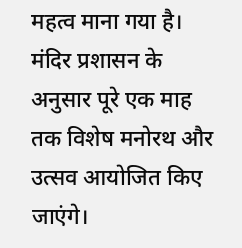महत्व माना गया है।
मंदिर प्रशासन के अनुसार पूरे एक माह तक विशेष मनोरथ और उत्सव आयोजित किए जाएंगे।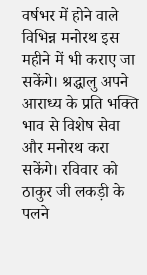वर्षभर में होने वाले विभिन्न मनोरथ इस महीने में भी कराए जा सकेंगे। श्रद्धालु अपने आराध्य के प्रति भक्ति भाव से विशेष सेवा और मनोरथ करा सकेंगे। रविवार को ठाकुर जी लकड़ी के पलने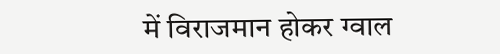में विराजमान होकर ग्वाल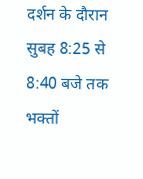दर्शन के दौरान सुबह 8:25 से 8:40 बजे तक भक्तों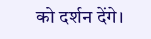को दर्शन देंगे।